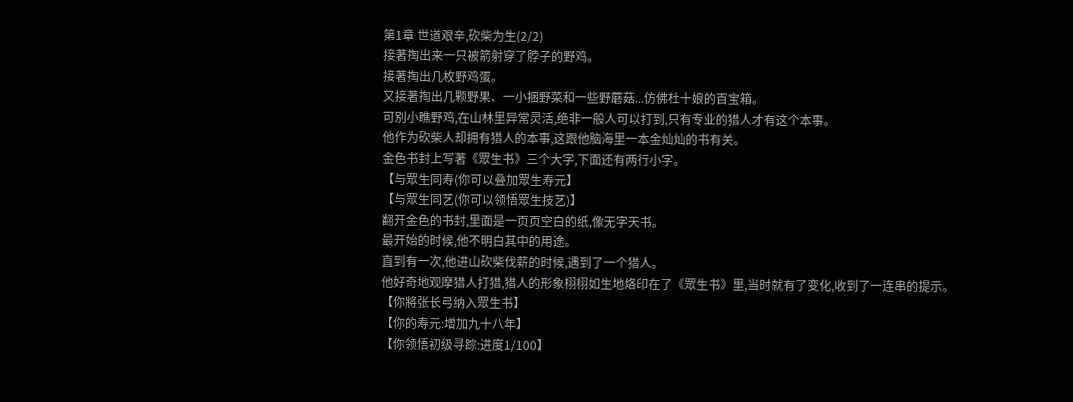第1章 世道艰辛,砍柴为生(2/2)
接著掏出来一只被箭射穿了脖子的野鸡。
接著掏出几枚野鸡蛋。
又接著掏出几颗野果、一小捆野菜和一些野蘑菇...仿佛杜十娘的百宝箱。
可別小瞧野鸡,在山林里异常灵活,绝非一般人可以打到,只有专业的猎人才有这个本事。
他作为砍柴人却拥有猎人的本事,这跟他脑海里一本金灿灿的书有关。
金色书封上写著《眾生书》三个大字,下面还有两行小字。
【与眾生同寿(你可以叠加眾生寿元】
【与眾生同艺(你可以领悟眾生技艺)】
翻开金色的书封,里面是一页页空白的纸,像无字天书。
最开始的时候,他不明白其中的用途。
直到有一次,他进山砍柴伐薪的时候,遇到了一个猎人。
他好奇地观摩猎人打猎,猎人的形象栩栩如生地烙印在了《眾生书》里,当时就有了变化,收到了一连串的提示。
【你將张长弓纳入眾生书】
【你的寿元:增加九十八年】
【你领悟初级寻踪:进度1/100】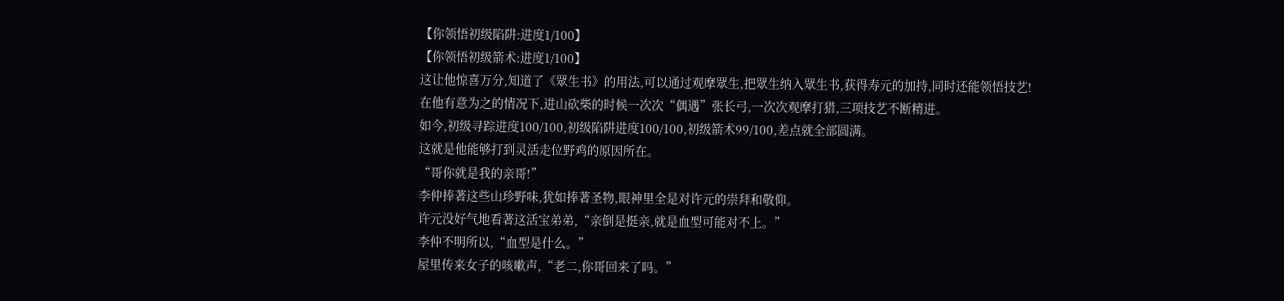【你领悟初级陷阱:进度1/100】
【你领悟初级箭术:进度1/100】
这让他惊喜万分,知道了《眾生书》的用法,可以通过观摩眾生,把眾生纳入眾生书,获得寿元的加持,同时还能领悟技艺!
在他有意为之的情况下,进山砍柴的时候一次次“偶遇”张长弓,一次次观摩打猎,三项技艺不断精进。
如今,初级寻踪进度100/100,初级陷阱进度100/100,初级箭术99/100,差点就全部圆满。
这就是他能够打到灵活走位野鸡的原因所在。
“哥你就是我的亲哥!”
李仲捧著这些山珍野味,犹如捧著圣物,眼神里全是对许元的崇拜和敬仰。
许元没好气地看著这活宝弟弟,“亲倒是挺亲,就是血型可能对不上。”
李仲不明所以,“血型是什么。”
屋里传来女子的咳嗽声,“老二,你哥回来了吗。”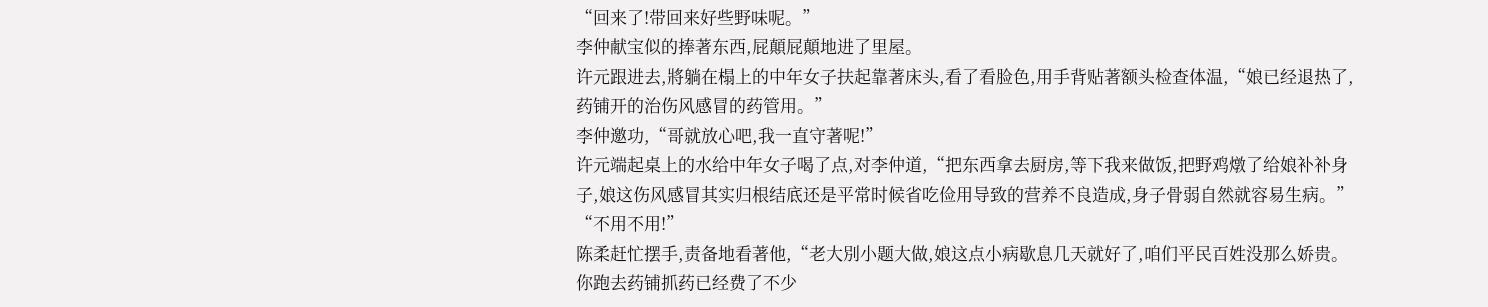“回来了!带回来好些野味呢。”
李仲献宝似的捧著东西,屁顛屁顛地进了里屋。
许元跟进去,將躺在榻上的中年女子扶起靠著床头,看了看脸色,用手背贴著额头检查体温,“娘已经退热了,药铺开的治伤风感冒的药管用。”
李仲邀功,“哥就放心吧,我一直守著呢!”
许元端起桌上的水给中年女子喝了点,对李仲道,“把东西拿去厨房,等下我来做饭,把野鸡燉了给娘补补身子,娘这伤风感冒其实归根结底还是平常时候省吃俭用导致的营养不良造成,身子骨弱自然就容易生病。”
“不用不用!”
陈柔赶忙摆手,责备地看著他,“老大別小题大做,娘这点小病歇息几天就好了,咱们平民百姓没那么娇贵。
你跑去药铺抓药已经费了不少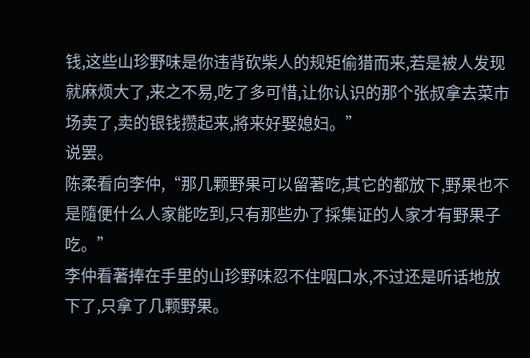钱,这些山珍野味是你违背砍柴人的规矩偷猎而来,若是被人发现就麻烦大了,来之不易,吃了多可惜,让你认识的那个张叔拿去菜市场卖了,卖的银钱攒起来,將来好娶媳妇。”
说罢。
陈柔看向李仲,“那几颗野果可以留著吃,其它的都放下,野果也不是隨便什么人家能吃到,只有那些办了採集证的人家才有野果子吃。”
李仲看著捧在手里的山珍野味忍不住咽口水,不过还是听话地放下了,只拿了几颗野果。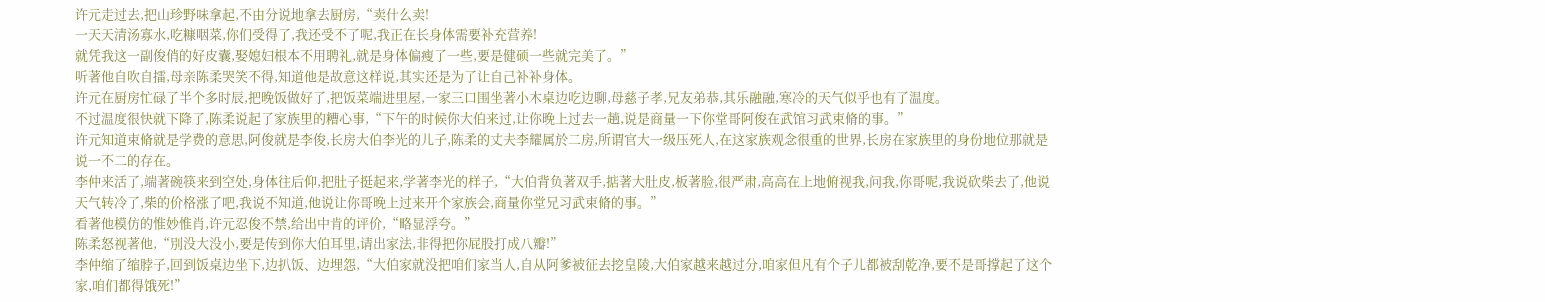许元走过去,把山珍野味拿起,不由分说地拿去厨房,“卖什么卖!
一天天清汤寡水,吃糠咽菜,你们受得了,我还受不了呢,我正在长身体需要补充营养!
就凭我这一副俊俏的好皮囊,娶媳妇根本不用聘礼,就是身体偏瘦了一些,要是健硕一些就完美了。”
听著他自吹自擂,母亲陈柔哭笑不得,知道他是故意这样说,其实还是为了让自己补补身体。
许元在厨房忙碌了半个多时辰,把晚饭做好了,把饭菜端进里屋,一家三口围坐著小木桌边吃边聊,母慈子孝,兄友弟恭,其乐融融,寒冷的天气似乎也有了温度。
不过温度很快就下降了,陈柔说起了家族里的糟心事,“下午的时候你大伯来过,让你晚上过去一趟,说是商量一下你堂哥阿俊在武馆习武束脩的事。”
许元知道束脩就是学费的意思,阿俊就是李俊,长房大伯李光的儿子,陈柔的丈夫李耀属於二房,所谓官大一级压死人,在这家族观念很重的世界,长房在家族里的身份地位那就是说一不二的存在。
李仲来活了,端著碗筷来到空处,身体往后仰,把肚子挺起来,学著李光的样子,“大伯背负著双手,掂著大肚皮,板著脸,很严肃,高高在上地俯视我,问我,你哥呢,我说砍柴去了,他说天气转冷了,柴的价格涨了吧,我说不知道,他说让你哥晚上过来开个家族会,商量你堂兄习武束脩的事。”
看著他模仿的惟妙惟肖,许元忍俊不禁,给出中肯的评价,“略显浮夸。”
陈柔怒视著他,“別没大没小,要是传到你大伯耳里,请出家法,非得把你屁股打成八瓣!”
李仲缩了缩脖子,回到饭桌边坐下,边扒饭、边埋怨,“大伯家就没把咱们家当人,自从阿爹被征去挖皇陵,大伯家越来越过分,咱家但凡有个子儿都被刮乾净,要不是哥撑起了这个家,咱们都得饿死!”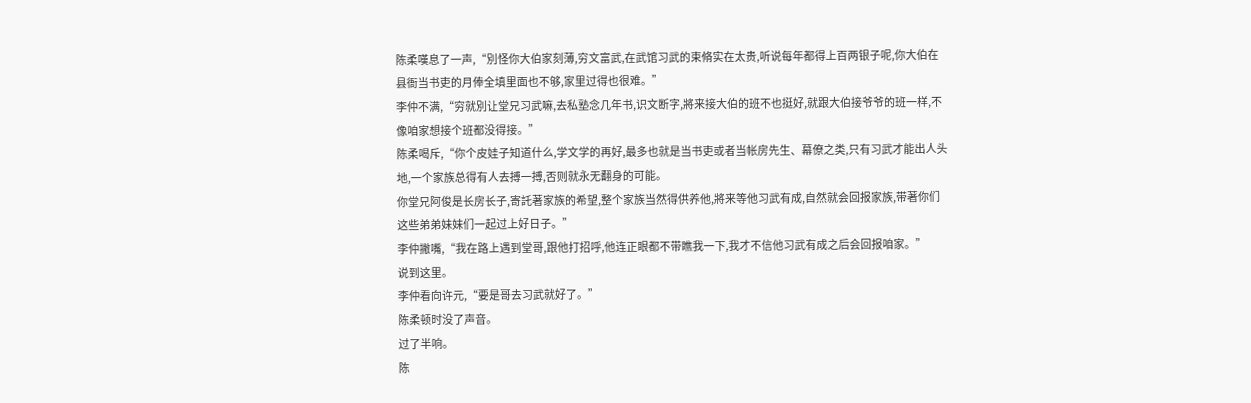陈柔嘆息了一声,“別怪你大伯家刻薄,穷文富武,在武馆习武的束脩实在太贵,听说每年都得上百两银子呢,你大伯在县衙当书吏的月俸全填里面也不够,家里过得也很难。”
李仲不满,“穷就別让堂兄习武嘛,去私塾念几年书,识文断字,將来接大伯的班不也挺好,就跟大伯接爷爷的班一样,不像咱家想接个班都没得接。”
陈柔喝斥,“你个皮娃子知道什么,学文学的再好,最多也就是当书吏或者当帐房先生、幕僚之类,只有习武才能出人头地,一个家族总得有人去搏一搏,否则就永无翻身的可能。
你堂兄阿俊是长房长子,寄託著家族的希望,整个家族当然得供养他,將来等他习武有成,自然就会回报家族,带著你们这些弟弟妹妹们一起过上好日子。”
李仲撇嘴,“我在路上遇到堂哥,跟他打招呼,他连正眼都不带瞧我一下,我才不信他习武有成之后会回报咱家。”
说到这里。
李仲看向许元,“要是哥去习武就好了。”
陈柔顿时没了声音。
过了半响。
陈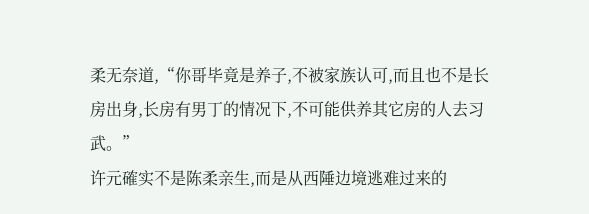柔无奈道,“你哥毕竟是养子,不被家族认可,而且也不是长房出身,长房有男丁的情况下,不可能供养其它房的人去习武。”
许元確实不是陈柔亲生,而是从西陲边境逃难过来的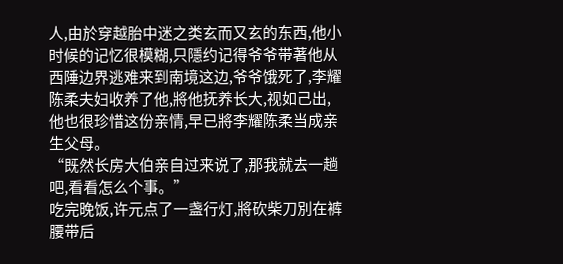人,由於穿越胎中迷之类玄而又玄的东西,他小时候的记忆很模糊,只隱约记得爷爷带著他从西陲边界逃难来到南境这边,爷爷饿死了,李耀陈柔夫妇收养了他,將他抚养长大,视如己出,他也很珍惜这份亲情,早已將李耀陈柔当成亲生父母。
“既然长房大伯亲自过来说了,那我就去一趟吧,看看怎么个事。”
吃完晚饭,许元点了一盏行灯,將砍柴刀別在裤腰带后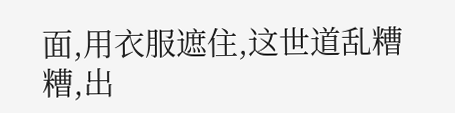面,用衣服遮住,这世道乱糟糟,出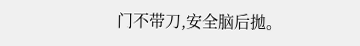门不带刀,安全脑后拋。